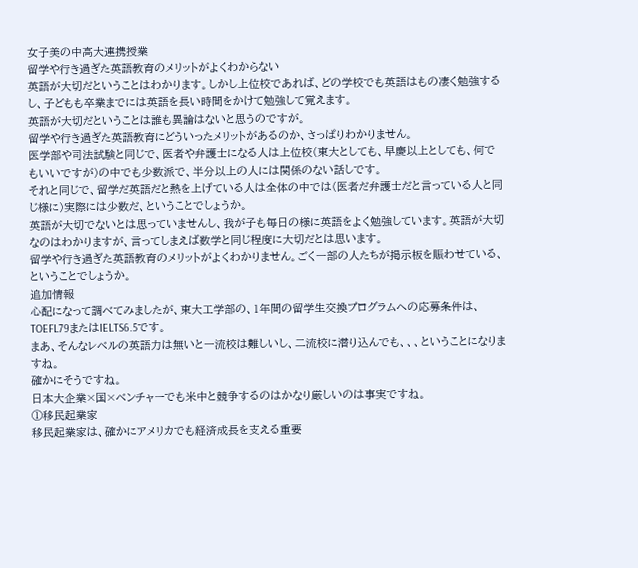女子美の中高大連携授業
留学や行き過ぎた英語教育のメリットがよくわからない
英語が大切だということはわかります。しかし上位校であれば、どの学校でも英語はもの凄く勉強するし、子どもも卒業までには英語を長い時間をかけて勉強して覚えます。
英語が大切だということは誰も異論はないと思うのですが。
留学や行き過ぎた英語教育にどういったメリットがあるのか、さっぱりわかりません。
医学部や司法試験と同じで、医者や弁護士になる人は上位校(東大としても、早慶以上としても、何でもいいですが)の中でも少数派で、半分以上の人には関係のない話しです。
それと同じで、留学だ英語だと熱を上げている人は全体の中では(医者だ弁護士だと言っている人と同じ様に)実際には少数だ、ということでしょうか。
英語が大切でないとは思っていませんし、我が子も毎日の様に英語をよく勉強しています。英語が大切なのはわかりますが、言ってしまえば数学と同じ程度に大切だとは思います。
留学や行き過ぎた英語教育のメリットがよくわかりません。ごく一部の人たちが掲示板を賑わせている、ということでしょうか。
追加情報
心配になって調べてみましたが、東大工学部の、1年間の留学生交換プログラムへの応募条件は、TOEFL79またはIELTS6.5です。
まあ、そんなレベルの英語力は無いと一流校は難しいし、二流校に潜り込んでも、、、ということになりますね。
確かにそうですね。
日本大企業×国×ベンチャーでも米中と競争するのはかなり厳しいのは事実ですね。
①移民起業家
移民起業家は、確かにアメリカでも経済成長を支える重要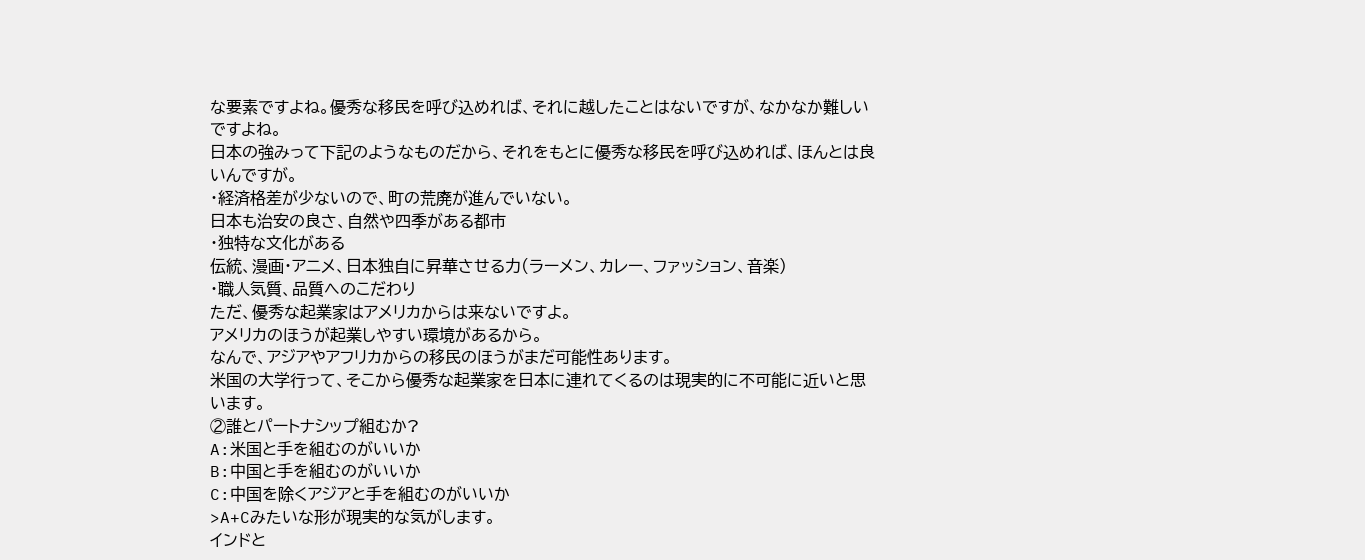な要素ですよね。優秀な移民を呼び込めれば、それに越したことはないですが、なかなか難しいですよね。
日本の強みって下記のようなものだから、それをもとに優秀な移民を呼び込めれば、ほんとは良いんですが。
・経済格差が少ないので、町の荒廃が進んでいない。
日本も治安の良さ、自然や四季がある都市
・独特な文化がある
伝統、漫画・アニメ、日本独自に昇華させる力(ラーメン、カレー、ファッション、音楽)
・職人気質、品質へのこだわり
ただ、優秀な起業家はアメリカからは来ないですよ。
アメリカのほうが起業しやすい環境があるから。
なんで、アジアやアフリカからの移民のほうがまだ可能性あります。
米国の大学行って、そこから優秀な起業家を日本に連れてくるのは現実的に不可能に近いと思います。
②誰とパートナシップ組むか?
A:米国と手を組むのがいいか
B:中国と手を組むのがいいか
C:中国を除くアジアと手を組むのがいいか
>A+Cみたいな形が現実的な気がします。
インドと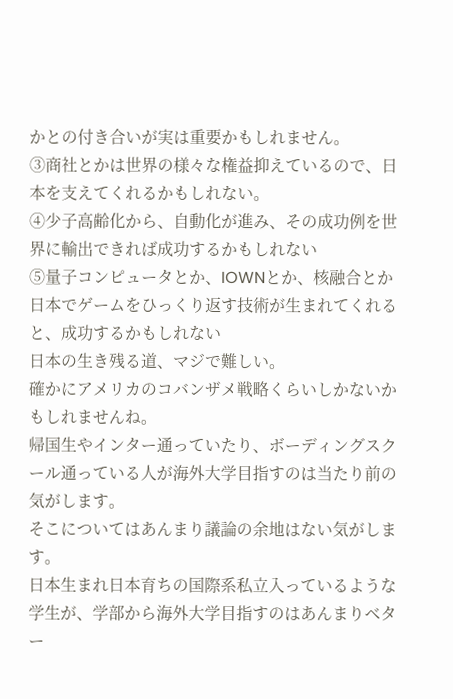かとの付き合いが実は重要かもしれません。
③商社とかは世界の様々な権益抑えているので、日本を支えてくれるかもしれない。
④少子高齢化から、自動化が進み、その成功例を世界に輸出できれば成功するかもしれない
⑤量子コンピュータとか、IOWNとか、核融合とか
日本でゲームをひっくり返す技術が生まれてくれると、成功するかもしれない
日本の生き残る道、マジで難しい。
確かにアメリカのコバンザメ戦略くらいしかないかもしれませんね。
帰国生やインター通っていたり、ボーディングスクール通っている人が海外大学目指すのは当たり前の気がします。
そこについてはあんまり議論の余地はない気がします。
日本生まれ日本育ちの国際系私立入っているような学生が、学部から海外大学目指すのはあんまりベター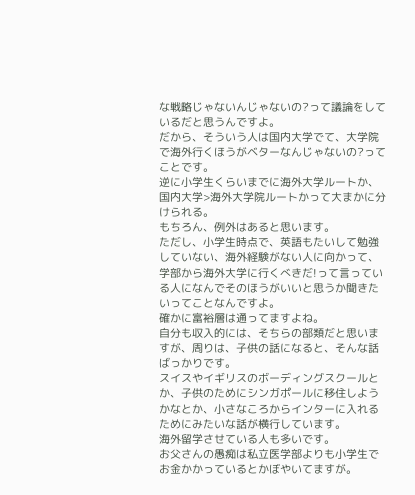な戦略じゃないんじゃないの?って議論をしているだと思うんですよ。
だから、そういう人は国内大学でて、大学院で海外行くほうがベターなんじゃないの?ってことです。
逆に小学生くらいまでに海外大学ルートか、国内大学>海外大学院ルートかって大まかに分けられる。
もちろん、例外はあると思います。
ただし、小学生時点で、英語もたいして勉強していない、海外経験がない人に向かって、学部から海外大学に行くべきだ!って言っている人になんでそのほうがいいと思うか聞きたいってことなんですよ。
確かに富裕層は通ってますよね。
自分も収入的には、そちらの部類だと思いますが、周りは、子供の話になると、そんな話ばっかりです。
スイスやイギリスのボーディングスクールとか、子供のためにシンガポールに移住しようかなとか、小さなころからインターに入れるためにみたいな話が横行しています。
海外留学させている人も多いです。
お父さんの愚痴は私立医学部よりも小学生でお金かかっているとかぼやいてますが。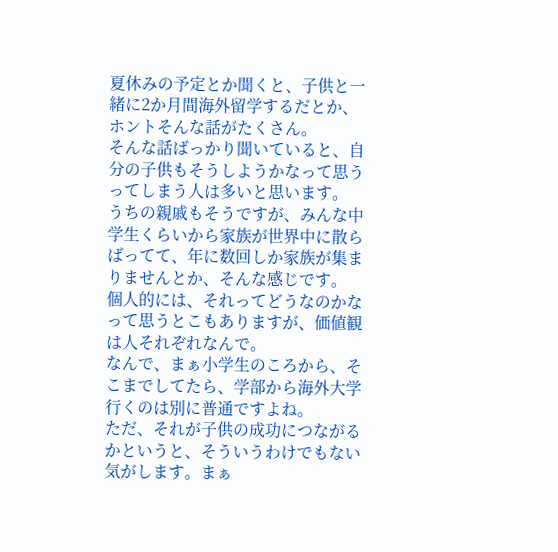夏休みの予定とか聞くと、子供と一緒に2か月間海外留学するだとか、ホントそんな話がたくさん。
そんな話ばっかり聞いていると、自分の子供もそうしようかなって思うってしまう人は多いと思います。
うちの親戚もそうですが、みんな中学生くらいから家族が世界中に散らばってて、年に数回しか家族が集まりませんとか、そんな感じです。
個人的には、それってどうなのかなって思うとこもありますが、価値観は人それぞれなんで。
なんで、まぁ小学生のころから、そこまでしてたら、学部から海外大学行くのは別に普通ですよね。
ただ、それが子供の成功につながるかというと、そういうわけでもない気がします。まぁ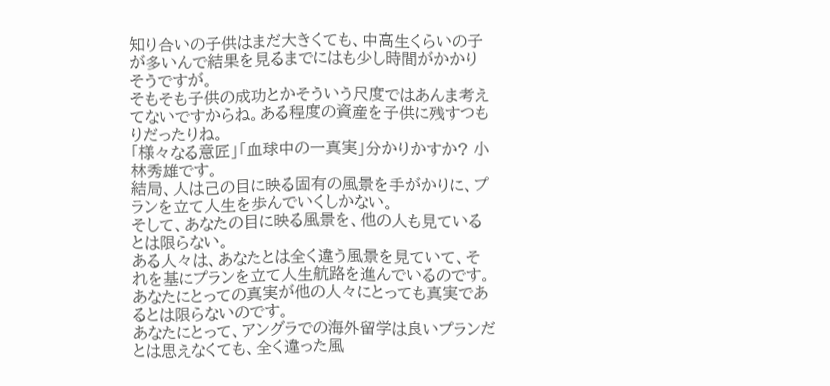知り合いの子供はまだ大きくても、中高生くらいの子が多いんで結果を見るまでにはも少し時間がかかりそうですが。
そもそも子供の成功とかそういう尺度ではあんま考えてないですからね。ある程度の資産を子供に残すつもりだったりね。
「様々なる意匠」「血球中の一真実」分かりかすか? 小林秀雄です。
結局、人は己の目に映る固有の風景を手がかりに、プランを立て人生を歩んでいくしかない。
そして、あなたの目に映る風景を、他の人も見ているとは限らない。
ある人々は、あなたとは全く違う風景を見ていて、それを基にプランを立て人生航路を進んでいるのです。
あなたにとっての真実が他の人々にとっても真実であるとは限らないのです。
あなたにとって、アングラでの海外留学は良いプランだとは思えなくても、全く違った風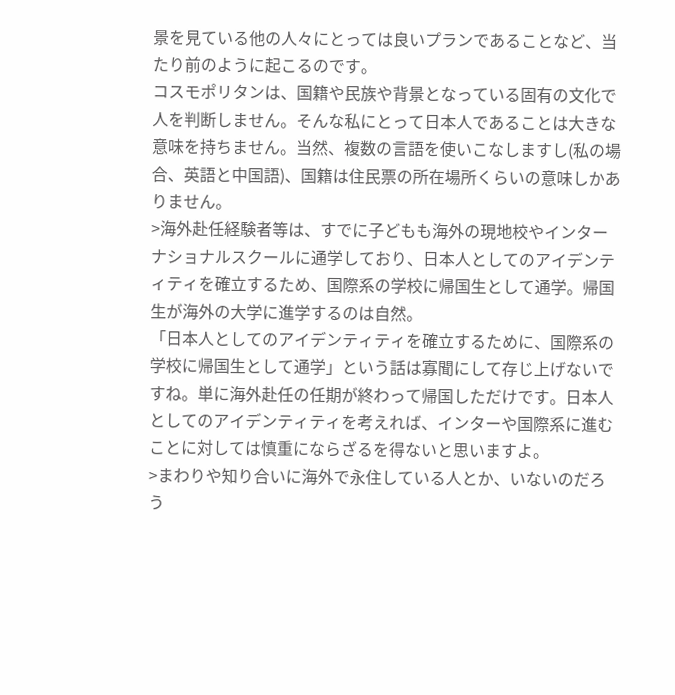景を見ている他の人々にとっては良いプランであることなど、当たり前のように起こるのです。
コスモポリタンは、国籍や民族や背景となっている固有の文化で人を判断しません。そんな私にとって日本人であることは大きな意味を持ちません。当然、複数の言語を使いこなしますし(私の場合、英語と中国語)、国籍は住民票の所在場所くらいの意味しかありません。
>海外赴任経験者等は、すでに子どもも海外の現地校やインターナショナルスクールに通学しており、日本人としてのアイデンティティを確立するため、国際系の学校に帰国生として通学。帰国生が海外の大学に進学するのは自然。
「日本人としてのアイデンティティを確立するために、国際系の学校に帰国生として通学」という話は寡聞にして存じ上げないですね。単に海外赴任の任期が終わって帰国しただけです。日本人としてのアイデンティティを考えれば、インターや国際系に進むことに対しては慎重にならざるを得ないと思いますよ。
>まわりや知り合いに海外で永住している人とか、いないのだろう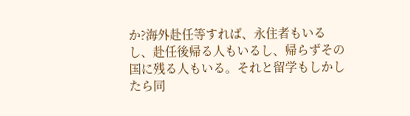か?海外赴任等すれば、永住者もいるし、赴任後帰る人もいるし、帰らずその国に残る人もいる。それと留学もしかしたら同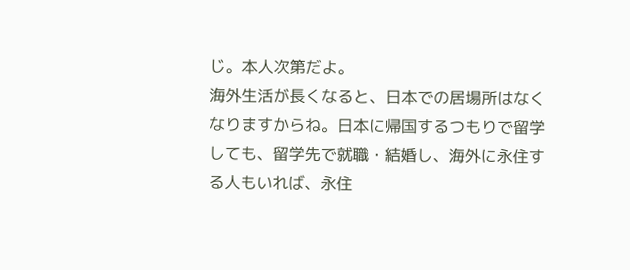じ。本人次第だよ。
海外生活が長くなると、日本での居場所はなくなりますからね。日本に帰国するつもりで留学しても、留学先で就職・結婚し、海外に永住する人もいれば、永住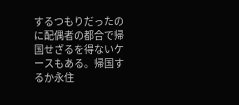するつもりだったのに配偶者の都合で帰国せざるを得ないケースもある。帰国するか永住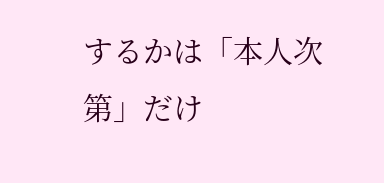するかは「本人次第」だけ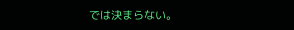では決まらない。